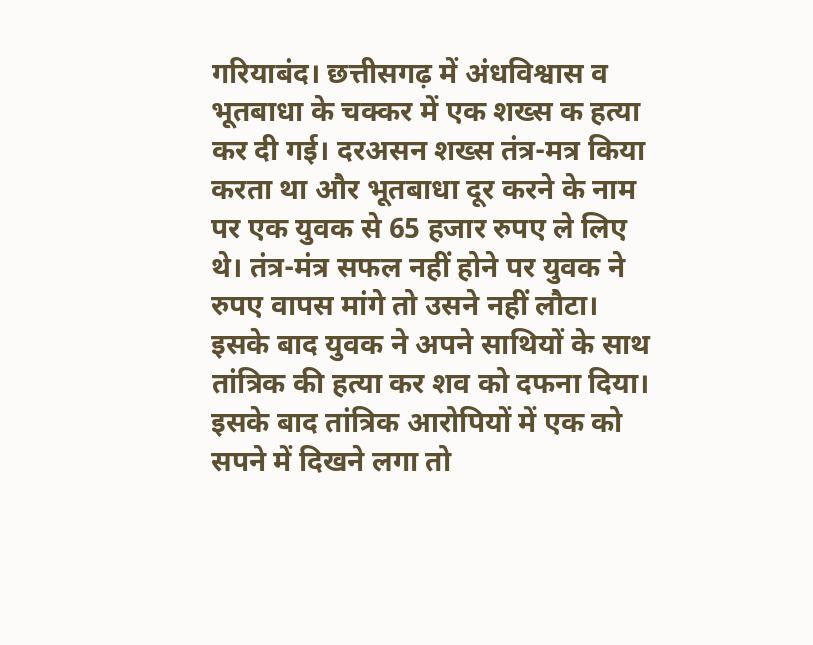गरियाबंद। छत्तीसगढ़ में अंधविश्वास व भूतबाधा के चक्कर में एक शख्स क हत्या कर दी गई। दरअसन शख्स तंत्र-मत्र किया करता था और भूतबाधा दूर करने के नाम पर एक युवक से 65 हजार रुपए ले लिए थे। तंत्र-मंत्र सफल नहीं होने पर युवक ने रुपए वापस मांगे तो उसने नहीं लौटा। इसके बाद युवक ने अपने साथियों के साथ तांत्रिक की हत्या कर शव को दफना दिया। इसके बाद तांत्रिक आरोपियों में एक को सपने में दिखने लगा तो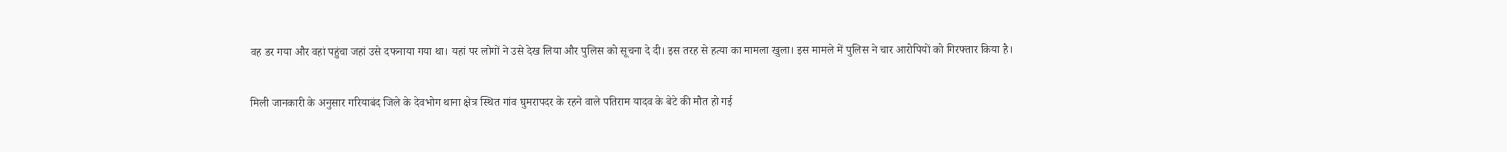वह डर गया और वहां पहुंचा जहां उसे दफनाया गया था। यहां पर लोगों ने उसे देख लिया और पुलिस को सूचना दे दी। इस तरह से हत्या का मामला खुला। इस मामले में पुलिस ने चार आरोपियों को गिरफ्तार किया है।

मिली जानकारी के अनुसार गरियाबंद जिले के देवभोग थाना क्षेत्र स्थित गांव घुमरापदर के रहने वाले पतिराम यादव के बेटे की मौत हो गई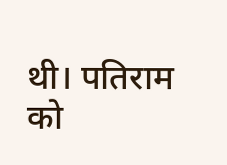थी। पतिराम को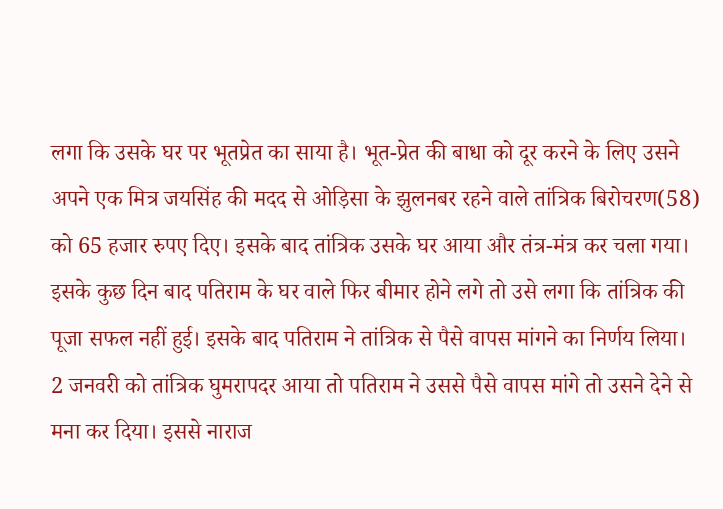लगा कि उसके घर पर भूतप्रेत का साया है। भूत-प्रेत की बाधा को दूर करने के लिए उसने अपने एक मित्र जयसिंह की मदद से ओड़िसा के झुलनबर रहने वाले तांत्रिक बिरोचरण(58) को 65 हजार रुपए दिए। इसके बाद तांत्रिक उसके घर आया और तंत्र-मंत्र कर चला गया।
इसके कुछ दिन बाद पतिराम के घर वाले फिर बीमार होने लगे तो उसे लगा कि तांत्रिक की पूजा सफल नहीं हुई। इसके बाद पतिराम ने तांत्रिक से पैसे वापस मांगने का निर्णय लिया। 2 जनवरी को तांत्रिक घुमरापदर आया तो पतिराम ने उससे पैसे वापस मांगे तो उसने देने से मना कर दिया। इससे नाराज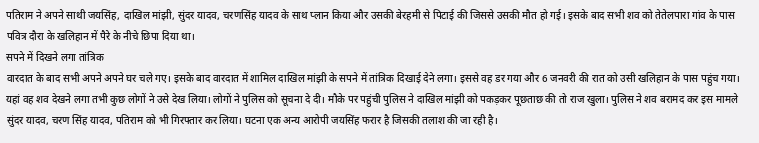पतिराम ने अपने साथी जयसिंह, दाखिल मांझी, सुंदर यादव, चरणसिंह यादव के साथ प्लान किया और उसकी बेरहमी से पिटाई की जिससे उसकी मौत हो गई। इसके बाद सभी शव को तेतेलपारा गांव के पास पवित्र दौरा के खलिहान में पैरे के नीचे छिपा दिया था।
सपने में दिखने लगा तांत्रिक
वारदात के बाद सभी अपने अपने घर चले गए। इसके बाद वारदात में शामिल दाखिल मांझी के सपने में तांत्रिक दिखाई देने लगा। इससे वह डर गया और 6 जनवरी की रात को उसी खलिहान के पास पहुंच गया। यहां वह शव देखने लगा तभी कुछ लोगों ने उसे देख लिया। लोगों ने पुलिस को सूचना दे दी। मौके पर पहुंची पुलिस ने दाखिल मांझी को पकड़कर पूछताछ की तो राज खुला। पुलिस ने शव बरामद कर इस मामले सुंदर यादव, चरण सिंह यादव, पतिराम को भी गिरफ्तार कर लिया। घटना एक अन्य आरोपी जयसिंह फरार है जिसकी तलाश की जा रही है।